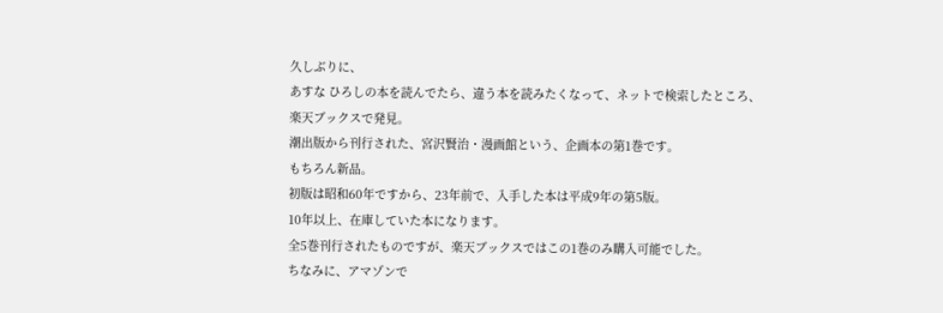久しぶりに、
あすな ひろしの本を読んでたら、違う本を読みたくなって、ネットで検索したところ、
楽天ブックスで発見。
潮出版から刊行された、宮沢賢治・漫画館という、企画本の第1巻です。
もちろん新品。
初版は昭和60年ですから、23年前で、入手した本は平成9年の第5版。
10年以上、在庫していた本になります。
全5巻刊行されたものですが、楽天ブックスではこの1巻のみ購入可能でした。
ちなみに、アマゾンで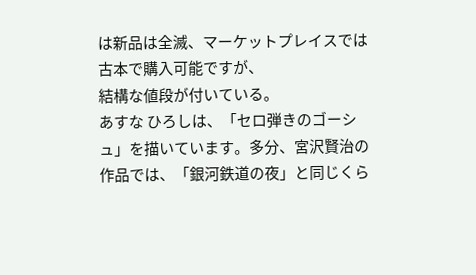は新品は全滅、マーケットプレイスでは古本で購入可能ですが、
結構な値段が付いている。
あすな ひろしは、「セロ弾きのゴーシュ」を描いています。多分、宮沢賢治の作品では、「銀河鉄道の夜」と同じくら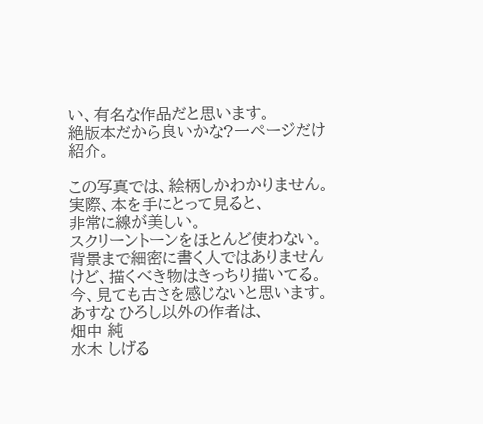い、有名な作品だと思います。
絶版本だから良いかな?一ページだけ紹介。

この写真では、絵柄しかわかりません。実際、本を手にとって見ると、
非常に線が美しい。
スクリーントーンをほとんど使わない。
背景まで細密に書く人ではありませんけど、描くべき物はきっちり描いてる。
今、見ても古さを感じないと思います。
あすな ひろし以外の作者は、
畑中 純
水木 しげる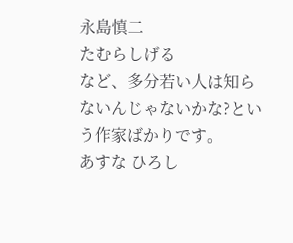永島慎二
たむらしげる
など、多分若い人は知らないんじゃないかな?という作家ばかりです。
あすな ひろし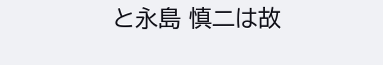と永島 慎二は故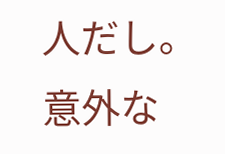人だし。
意外な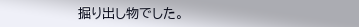掘り出し物でした。